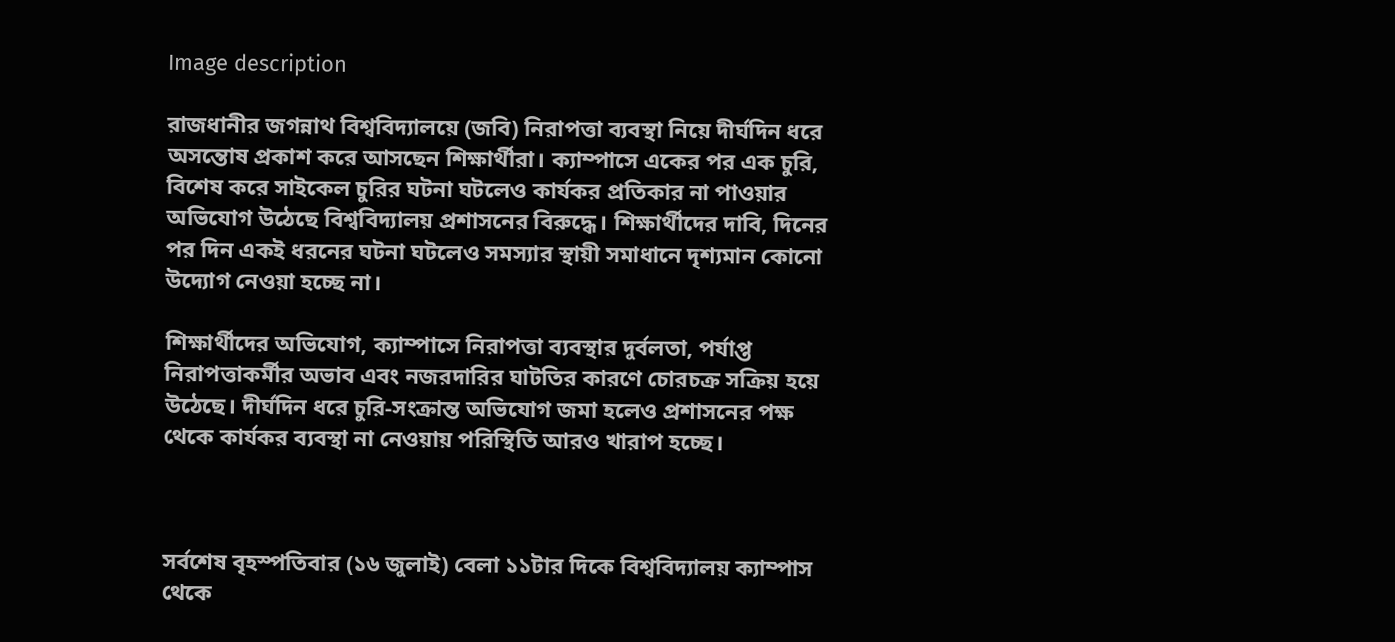Image description

রাজধানীর জগন্নাথ বিশ্ববিদ্যালয়ে (জবি) নিরাপত্তা ব্যবস্থা নিয়ে দীর্ঘদিন ধরে অসন্তোষ প্রকাশ করে আসছেন শিক্ষার্থীরা। ক্যাম্পাসে একের পর এক চুরি, বিশেষ করে সাইকেল চুরির ঘটনা ঘটলেও কার্যকর প্রতিকার না পাওয়ার অভিযোগ উঠেছে বিশ্ববিদ্যালয় প্রশাসনের বিরুদ্ধে। শিক্ষার্থীদের দাবি, দিনের পর দিন একই ধরনের ঘটনা ঘটলেও সমস্যার স্থায়ী সমাধানে দৃশ্যমান কোনো উদ্যোগ নেওয়া হচ্ছে না।

শিক্ষার্থীদের অভিযোগ, ক্যাম্পাসে নিরাপত্তা ব্যবস্থার দুর্বলতা, পর্যাপ্ত নিরাপত্তাকর্মীর অভাব এবং নজরদারির ঘাটতির কারণে চোরচক্র সক্রিয় হয়ে উঠেছে। দীর্ঘদিন ধরে চুরি-সংক্রান্ত অভিযোগ জমা হলেও প্রশাসনের পক্ষ থেকে কার্যকর ব্যবস্থা না নেওয়ায় পরিস্থিতি আরও খারাপ হচ্ছে।



সর্বশেষ বৃহস্পতিবার (১৬ জুলাই) বেলা ১১টার দিকে বিশ্ববিদ্যালয় ক্যাম্পাস থেকে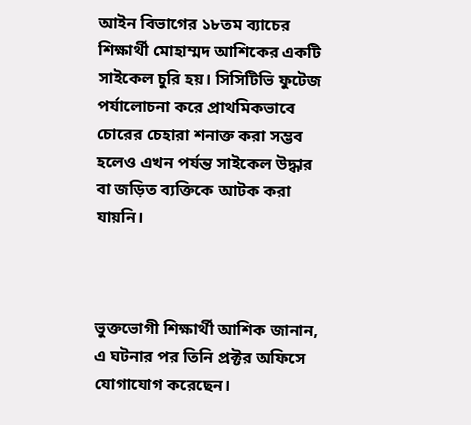আইন বিভাগের ১৮তম ব্যাচের শিক্ষার্থী মোহাম্মদ আশিকের একটি সাইকেল চুরি হয়। সিসিটিভি ফুটেজ পর্যালোচনা করে প্রাথমিকভাবে চোরের চেহারা শনাক্ত করা সম্ভব হলেও এখন পর্যন্ত সাইকেল উদ্ধার বা জড়িত ব্যক্তিকে আটক করা যায়নি।



ভুক্তভোগী শিক্ষার্থী আশিক জানান, এ ঘটনার পর তিনি প্রক্টর অফিসে যোগাযোগ করেছেন।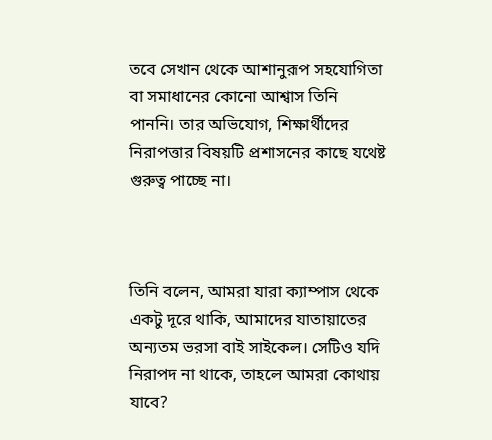তবে সেখান থেকে আশানুরূপ সহযোগিতা বা সমাধানের কোনো আশ্বাস তিনি পাননি। তার অভিযোগ, শিক্ষার্থীদের নিরাপত্তার বিষয়টি প্রশাসনের কাছে যথেষ্ট গুরুত্ব পাচ্ছে না।



তিনি বলেন, আমরা যারা ক্যাম্পাস থেকে একটু দূরে থাকি, আমাদের যাতায়াতের অন্যতম ভরসা বাই সাইকেল। সেটিও যদি নিরাপদ না থাকে, তাহলে আমরা কোথায় যাবে?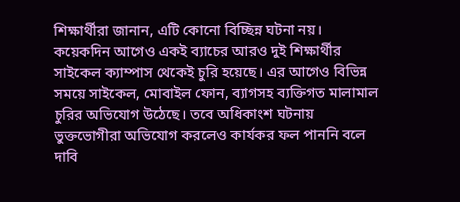শিক্ষার্থীরা জানান, এটি কোনো বিচ্ছিন্ন ঘটনা নয়। কয়েকদিন আগেও একই ব্যাচের আরও দুই শিক্ষার্থীর সাইকেল ক্যাম্পাস থেকেই চুরি হয়েছে। এর আগেও বিভিন্ন সময়ে সাইকেল, মোবাইল ফোন, ব্যাগসহ ব্যক্তিগত মালামাল চুরির অভিযোগ উঠেছে। তবে অধিকাংশ ঘটনায় ভুক্তভোগীরা অভিযোগ করলেও কার্যকর ফল পাননি বলে দাবি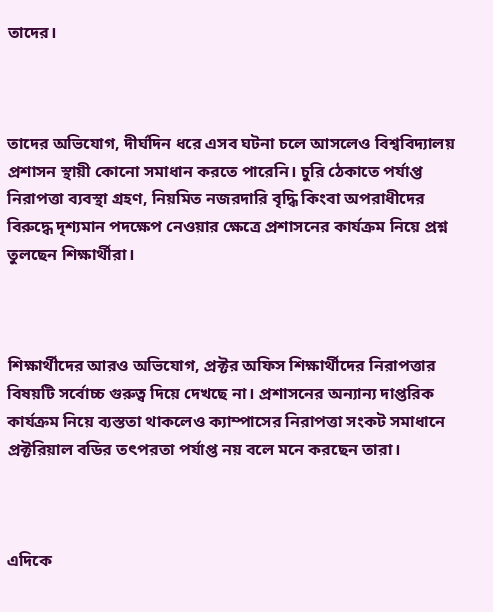তাদের।



তাদের অভিযোগ, দীর্ঘদিন ধরে এসব ঘটনা চলে আসলেও বিশ্ববিদ্যালয় প্রশাসন স্থায়ী কোনো সমাধান করতে পারেনি। চুরি ঠেকাতে পর্যাপ্ত নিরাপত্তা ব্যবস্থা গ্রহণ, নিয়মিত নজরদারি বৃদ্ধি কিংবা অপরাধীদের বিরুদ্ধে দৃশ্যমান পদক্ষেপ নেওয়ার ক্ষেত্রে প্রশাসনের কার্যক্রম নিয়ে প্রশ্ন তুলছেন শিক্ষার্থীরা।



শিক্ষার্থীদের আরও অভিযোগ, প্রক্টর অফিস শিক্ষার্থীদের নিরাপত্তার বিষয়টি সর্বোচ্চ গুরুত্ব দিয়ে দেখছে না। প্রশাসনের অন্যান্য দাপ্তরিক কার্যক্রম নিয়ে ব্যস্ততা থাকলেও ক্যাম্পাসের নিরাপত্তা সংকট সমাধানে প্রক্টরিয়াল বডির তৎপরতা পর্যাপ্ত নয় বলে মনে করছেন তারা।



এদিকে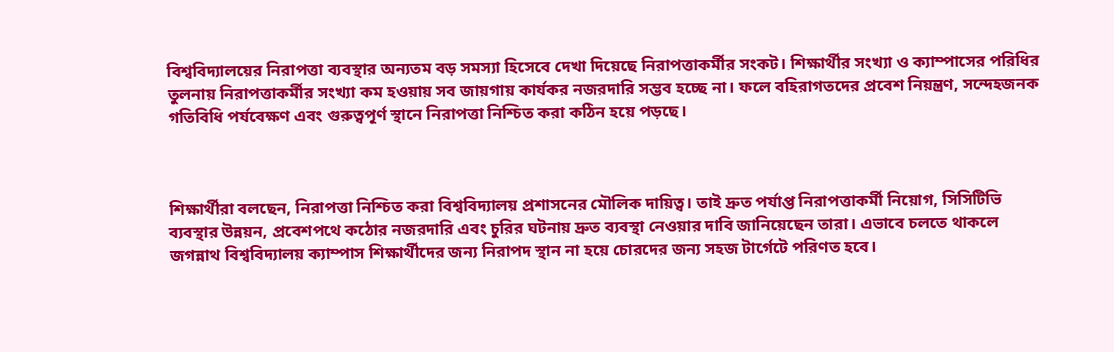বিশ্ববিদ্যালয়ের নিরাপত্তা ব্যবস্থার অন্যতম বড় সমস্যা হিসেবে দেখা দিয়েছে নিরাপত্তাকর্মীর সংকট। শিক্ষার্থীর সংখ্যা ও ক্যাম্পাসের পরিধির তুলনায় নিরাপত্তাকর্মীর সংখ্যা কম হওয়ায় সব জায়গায় কার্যকর নজরদারি সম্ভব হচ্ছে না। ফলে বহিরাগতদের প্রবেশ নিয়ন্ত্রণ, সন্দেহজনক গতিবিধি পর্যবেক্ষণ এবং গুরুত্বপূর্ণ স্থানে নিরাপত্তা নিশ্চিত করা কঠিন হয়ে পড়ছে।



শিক্ষার্থীরা বলছেন, নিরাপত্তা নিশ্চিত করা বিশ্ববিদ্যালয় প্রশাসনের মৌলিক দায়িত্ব। তাই দ্রুত পর্যাপ্ত নিরাপত্তাকর্মী নিয়োগ, সিসিটিভি ব্যবস্থার উন্নয়ন, প্রবেশপথে কঠোর নজরদারি এবং চুরির ঘটনায় দ্রুত ব্যবস্থা নেওয়ার দাবি জানিয়েছেন তারা। এভাবে চলতে থাকলে জগন্নাথ বিশ্ববিদ্যালয় ক্যাম্পাস শিক্ষার্থীদের জন্য নিরাপদ স্থান না হয়ে চোরদের জন্য সহজ টার্গেটে পরিণত হবে।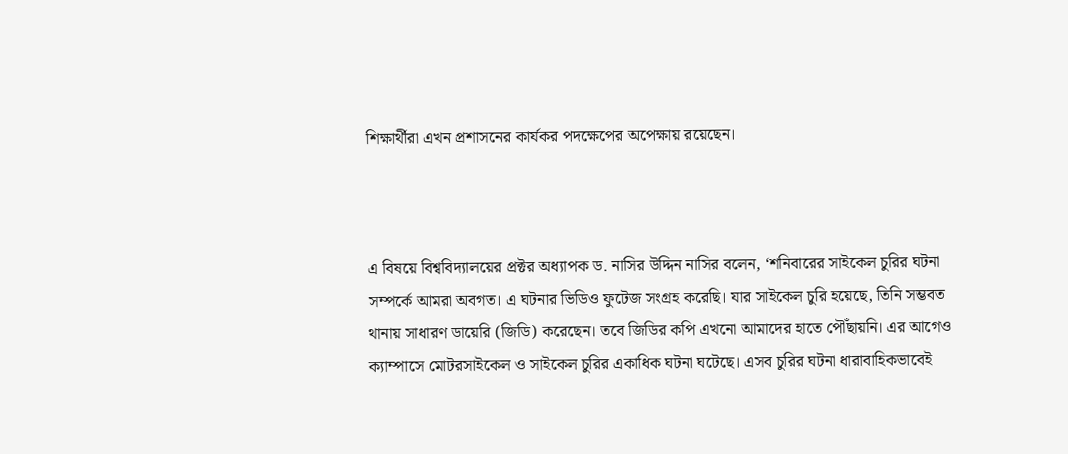শিক্ষার্থীরা এখন প্রশাসনের কার্যকর পদক্ষেপের অপেক্ষায় রয়েছেন।



এ বিষয়ে বিশ্ববিদ্যালয়ের প্রক্টর অধ্যাপক ড. নাসির উদ্দিন নাসির বলেন, ‘শনিবারের সাইকেল চুরির ঘটনা সম্পর্কে আমরা অবগত। এ ঘটনার ভিডিও ফুটেজ সংগ্রহ করেছি। যার সাইকেল চুরি হয়েছে, তিনি সম্ভবত থানায় সাধারণ ডায়েরি (জিডি) করেছেন। তবে জিডির কপি এখনো আমাদের হাতে পৌঁছায়নি। এর আগেও ক্যাম্পাসে মোটরসাইকেল ও সাইকেল চুরির একাধিক ঘটনা ঘটেছে। এসব চুরির ঘটনা ধারাবাহিকভাবেই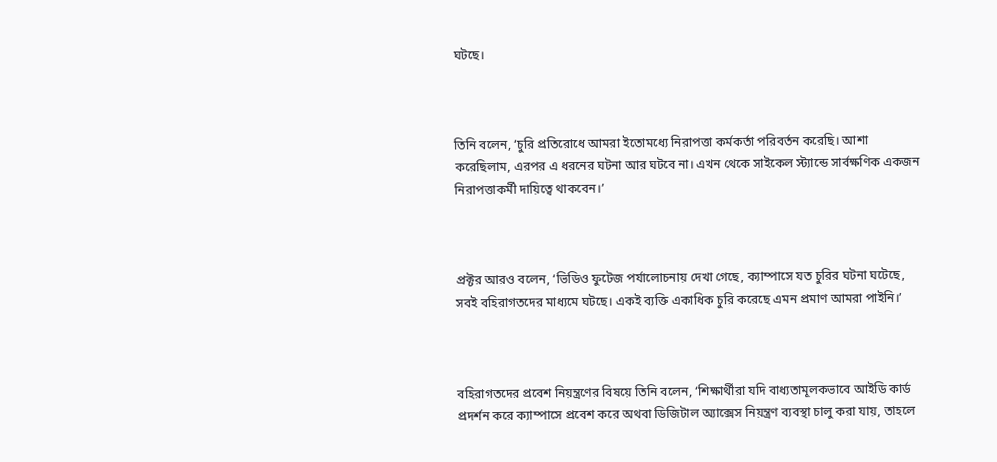ঘটছে।



তিনি বলেন, ‘চুরি প্রতিরোধে আমরা ইতোমধ্যে নিরাপত্তা কর্মকর্তা পরিবর্তন করেছি। আশা করেছিলাম, এরপর এ ধরনের ঘটনা আর ঘটবে না। এখন থেকে সাইকেল স্ট্যান্ডে সার্বক্ষণিক একজন নিরাপত্তাকর্মী দায়িত্বে থাকবেন।’



প্রক্টর আরও বলেন, ‘ভিডিও ফুটেজ পর্যালোচনায় দেখা গেছে, ক্যাম্পাসে যত চুরির ঘটনা ঘটেছে, সবই বহিরাগতদের মাধ্যমে ঘটছে। একই ব্যক্তি একাধিক চুরি করেছে এমন প্রমাণ আমরা পাইনি।’



বহিরাগতদের প্রবেশ নিয়ন্ত্রণের বিষয়ে তিনি বলেন, ‘শিক্ষার্থীরা যদি বাধ্যতামূলকভাবে আইডি কার্ড প্রদর্শন করে ক্যাম্পাসে প্রবেশ করে অথবা ডিজিটাল অ্যাক্সেস নিয়ন্ত্রণ ব্যবস্থা চালু করা যায়, তাহলে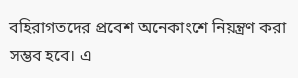বহিরাগতদের প্রবেশ অনেকাংশে নিয়ন্ত্রণ করা সম্ভব হবে। এ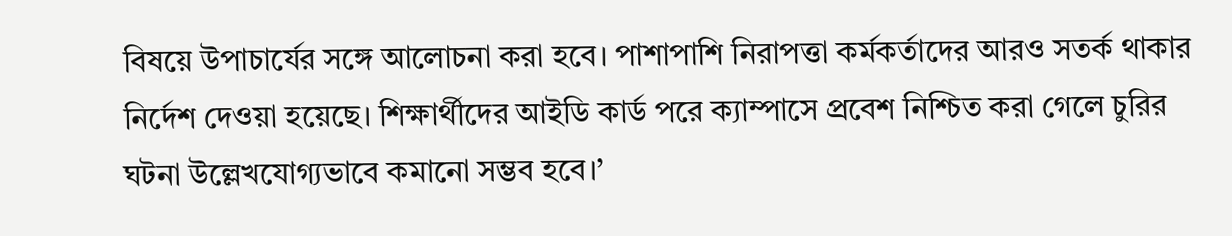বিষয়ে উপাচার্যের সঙ্গে আলোচনা করা হবে। পাশাপাশি নিরাপত্তা কর্মকর্তাদের আরও সতর্ক থাকার নির্দেশ দেওয়া হয়েছে। শিক্ষার্থীদের আইডি কার্ড পরে ক্যাম্পাসে প্রবেশ নিশ্চিত করা গেলে চুরির ঘটনা উল্লেখযোগ্যভাবে কমানো সম্ভব হবে।’